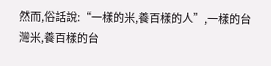然而,俗話說:“一樣的米,養百樣的人”,一樣的台灣米,養百樣的台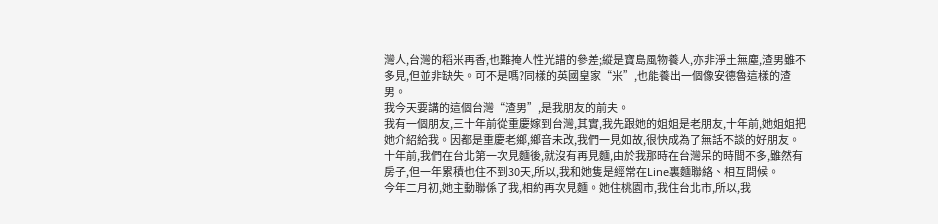灣人,台灣的稻米再香,也難掩人性光譜的參差;縱是寶島風物養人,亦非淨土無塵,渣男雖不多見,但並非缺失。可不是嗎?同樣的英國皇家“米”,也能養出一個像安德魯這樣的渣男。
我今天要講的這個台灣“渣男”,是我朋友的前夫。
我有一個朋友,三十年前從重慶嫁到台灣,其實,我先跟她的姐姐是老朋友,十年前,她姐姐把她介紹給我。因都是重慶老鄉,鄉音未改,我們一見如故,很快成為了無話不談的好朋友。
十年前,我們在台北第一次見麵後,就沒有再見麵,由於我那時在台灣呆的時間不多,雖然有房子,但一年累積也住不到30天,所以,我和她隻是經常在Line裏麵聯絡、相互問候。
今年二月初,她主動聯係了我,相約再次見麵。她住桃園市,我住台北市,所以,我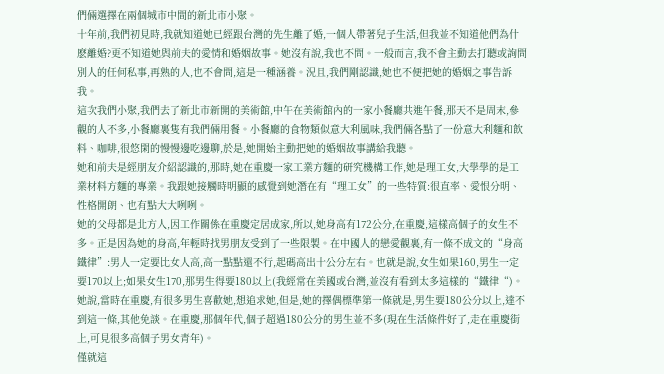們倆選擇在兩個城市中間的新北市小聚。
十年前,我們初見時,我就知道她已經跟台灣的先生離了婚,一個人帶著兒子生活,但我並不知道他們為什麽離婚?更不知道她與前夫的愛情和婚姻故事。她沒有說,我也不問。一般而言,我不會主動去打聽或詢問別人的任何私事,再熟的人,也不會問,這是一種涵養。況且,我們剛認識,她也不便把她的婚姻之事告訴我。
這次我們小聚,我們去了新北市新開的美術館,中午在美術館內的一家小餐廳共進午餐,那天不是周末,參觀的人不多,小餐廳裏隻有我們倆用餐。小餐廳的食物類似意大利風味,我們倆各點了一份意大利麵和飲料、咖啡,很悠閑的慢慢邊吃邊聊,於是,她開始主動把她的婚姻故事講給我聽。
她和前夫是經朋友介紹認識的,那時,她在重慶一家工業方麵的研究機構工作,她是理工女,大學學的是工業材料方麵的專業。我跟她接觸時明顯的感覺到她潛在有“理工女”的一些特質:很直率、愛恨分明、性格開朗、也有點大大咧咧。
她的父母都是北方人,因工作關係在重慶定居成家,所以,她身高有172公分,在重慶,這樣高個子的女生不多。正是因為她的身高,年輕時找男朋友受到了一些限製。在中國人的戀愛觀裏,有一條不成文的“身高鐵律”:男人一定要比女人高,高一點點還不行,起碼高出十公分左右。也就是說,女生如果160,男生一定要170以上;如果女生170,那男生得要180以上(我經常在美國或台灣,並沒有看到太多這樣的“鐵律“)。她說,當時在重慶,有很多男生喜歡她,想追求她,但是,她的擇偶標準第一條就是,男生要180公分以上,達不到這一條,其他免談。在重慶,那個年代,個子超過180公分的男生並不多(現在生活條件好了,走在重慶街上,可見很多高個子男女青年)。
僅就這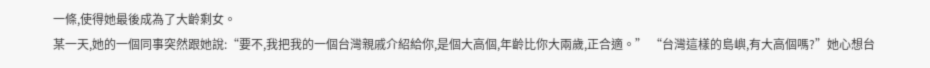一條,使得她最後成為了大齡剩女。
某一天,她的一個同事突然跟她說:“要不,我把我的一個台灣親戚介紹給你,是個大高個,年齡比你大兩歲,正合適。” “台灣這樣的島嶼,有大高個嗎?”她心想台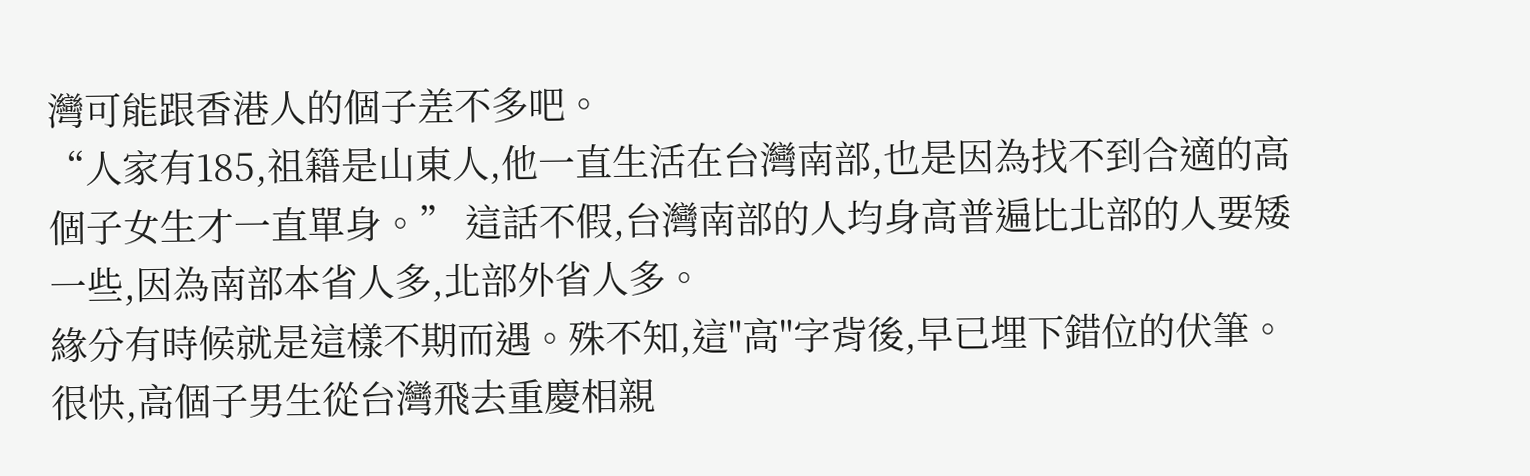灣可能跟香港人的個子差不多吧。
“人家有185,祖籍是山東人,他一直生活在台灣南部,也是因為找不到合適的高個子女生才一直單身。” 這話不假,台灣南部的人均身高普遍比北部的人要矮一些,因為南部本省人多,北部外省人多。
緣分有時候就是這樣不期而遇。殊不知,這"高"字背後,早已埋下錯位的伏筆。
很快,高個子男生從台灣飛去重慶相親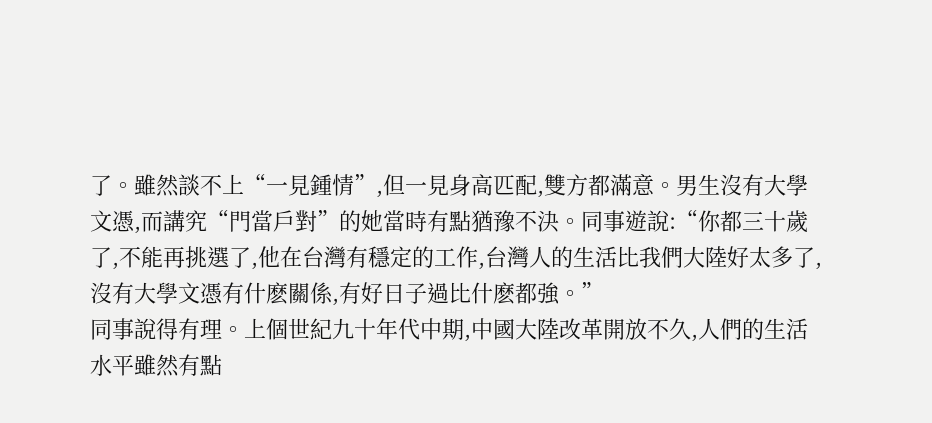了。雖然談不上“一見鍾情”,但一見身高匹配,雙方都滿意。男生沒有大學文憑,而講究“門當戶對”的她當時有點猶豫不決。同事遊說:“你都三十歲了,不能再挑選了,他在台灣有穩定的工作,台灣人的生活比我們大陸好太多了,沒有大學文憑有什麽關係,有好日子過比什麽都強。”
同事說得有理。上個世紀九十年代中期,中國大陸改革開放不久,人們的生活水平雖然有點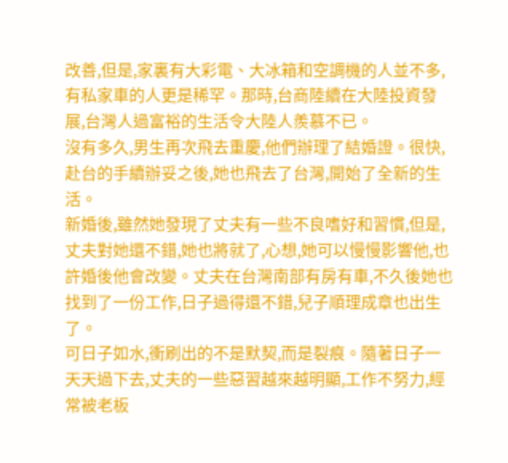改善,但是,家裏有大彩電、大冰箱和空調機的人並不多,有私家車的人更是稀罕。那時,台商陸續在大陸投資發展,台灣人過富裕的生活令大陸人羨慕不已。
沒有多久,男生再次飛去重慶,他們辦理了結婚證。很快,赴台的手續辦妥之後,她也飛去了台灣,開始了全新的生活。
新婚後,雖然她發現了丈夫有一些不良嗜好和習慣,但是,丈夫對她還不錯,她也將就了,心想,她可以慢慢影響他,也許婚後他會改變。丈夫在台灣南部有房有車,不久後她也找到了一份工作,日子過得還不錯,兒子順理成章也出生了。
可日子如水,衝刷出的不是默契,而是裂痕。隨著日子一天天過下去,丈夫的一些惡習越來越明顯,工作不努力,經常被老板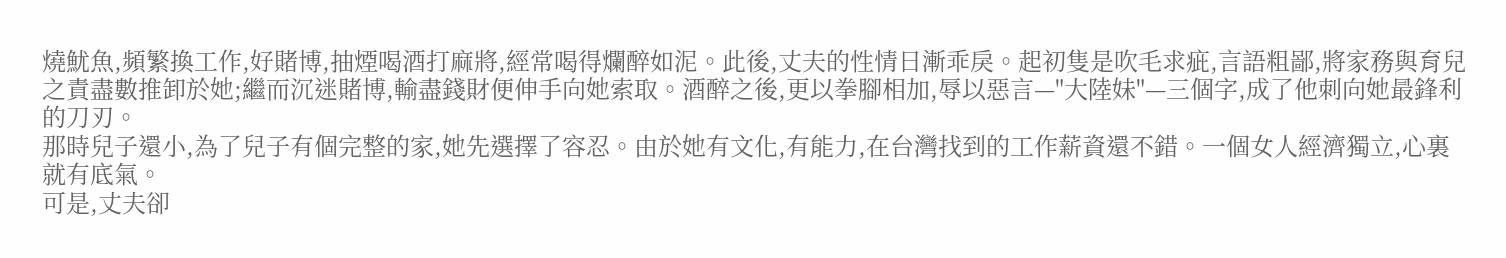燒魷魚,頻繁換工作,好賭博,抽煙喝酒打麻將,經常喝得爛醉如泥。此後,丈夫的性情日漸乖戾。起初隻是吹毛求疵,言語粗鄙,將家務與育兒之責盡數推卸於她;繼而沉迷賭博,輸盡錢財便伸手向她索取。酒醉之後,更以拳腳相加,辱以惡言—"大陸妹"—三個字,成了他刺向她最鋒利的刀刃。
那時兒子還小,為了兒子有個完整的家,她先選擇了容忍。由於她有文化,有能力,在台灣找到的工作薪資還不錯。一個女人經濟獨立,心裏就有底氣。
可是,丈夫卻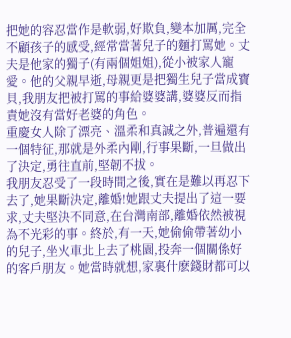把她的容忍當作是軟弱,好欺負,變本加厲,完全不顧孩子的感受,經常當著兒子的麵打罵她。丈夫是他家的獨子(有兩個姐姐),從小被家人寵愛。他的父親早逝,母親更是把獨生兒子當成寶貝,我朋友把被打罵的事給婆婆講,婆婆反而指責她沒有當好老婆的角色。
重慶女人除了漂亮、溫柔和真誠之外,普遍還有一個特征,那就是外柔內剛,行事果斷,一旦做出了決定,勇往直前,堅韌不拔。
我朋友忍受了一段時間之後,實在是難以再忍下去了,她果斷決定,離婚!她跟丈夫提出了這一要求,丈夫堅決不同意,在台灣南部,離婚依然被視為不光彩的事。終於,有一天,她偷偷帶著幼小的兒子,坐火車北上去了桃園,投奔一個關係好的客戶朋友。她當時就想,家裏什麽錢財都可以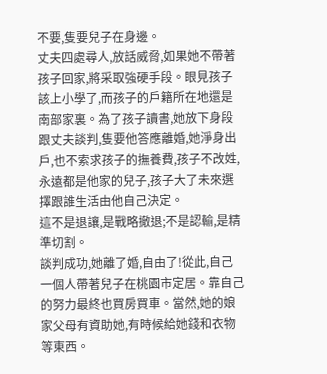不要,隻要兒子在身邊。
丈夫四處尋人,放話威脅,如果她不帶著孩子回家,將采取強硬手段。眼見孩子該上小學了,而孩子的戶籍所在地還是南部家裏。為了孩子讀書,她放下身段跟丈夫談判,隻要他答應離婚,她淨身出戶,也不索求孩子的撫養費,孩子不改姓,永遠都是他家的兒子,孩子大了未來選擇跟誰生活由他自己決定。
這不是退讓,是戰略撤退;不是認輸,是精準切割。
談判成功,她離了婚,自由了!從此,自己一個人帶著兒子在桃園市定居。靠自己的努力最終也買房買車。當然,她的娘家父母有資助她,有時候給她錢和衣物等東西。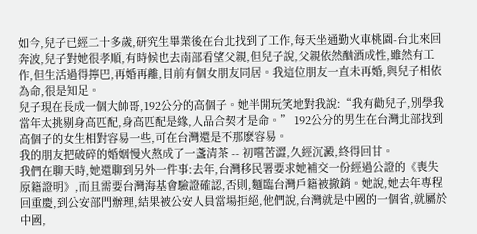如今,兒子已經二十多歲,研究生畢業後在台北找到了工作,每天坐通勤火車桃園-台北來回奔波,兒子對她很孝順,有時候也去南部看望父親,但兒子說,父親依然酗酒成性,雖然有工作,但生活過得擰巴,再婚再離,目前有個女朋友同居。我這位朋友一直未再婚,與兒子相依為命,很是知足。
兒子現在長成一個大帥哥,192公分的高個子。她半開玩笑地對我說:“我有勸兒子,別學我當年太挑剔身高匹配,身高匹配是緣,人品合契才是命。” 192公分的男生在台灣北部找到高個子的女生相對容易一些,可在台灣還是不那麽容易。
我的朋友把破碎的婚姻慢火熬成了一盞清茶 -- 初嚐苦澀,久經沉澱,終得回甘。
我們在聊天時,她還聊到另外一件事:去年,台灣移民署要求她補交一份經過公證的《喪失原籍證明》,而且需要台灣海基會驗證確認,否則,麵臨台灣戶籍被撤銷。她說,她去年專程回重慶,到公安部門辦理,結果被公安人員當場拒絕,他們說,台灣就是中國的一個省,就屬於中國,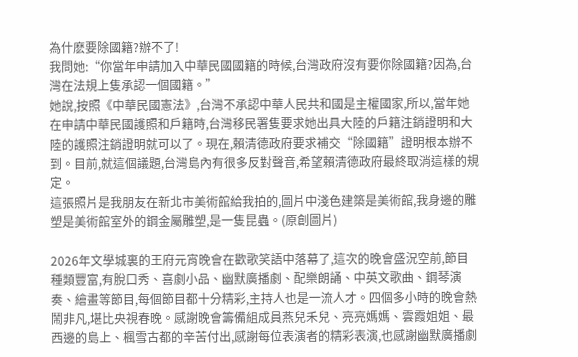為什麽要除國籍?辦不了!
我問她:“你當年申請加入中華民國國籍的時候,台灣政府沒有要你除國籍?因為,台灣在法規上隻承認一個國籍。”
她說,按照《中華民國憲法》,台灣不承認中華人民共和國是主權國家,所以,當年她在申請中華民國護照和戶籍時,台灣移民署隻要求她出具大陸的戶籍注銷證明和大陸的護照注銷證明就可以了。現在,賴清德政府要求補交“除國籍”證明根本辦不到。目前,就這個議題,台灣島內有很多反對聲音,希望賴清德政府最終取消這樣的規定。
這張照片是我朋友在新北市美術館給我拍的,圖片中淺色建築是美術館,我身邊的雕塑是美術館室外的鋼金屬雕塑,是一隻昆蟲。(原創圖片)

2026年文學城裏的王府元宵晚會在歡歌笑語中落幕了,這次的晚會盛況空前,節目種類豐富,有脫口秀、喜劇小品、幽默廣播劇、配樂朗誦、中英文歌曲、鋼琴演奏、繪畫等節目,每個節目都十分精彩,主持人也是一流人才。四個多小時的晚會熱鬧非凡,堪比央視春晚。感謝晚會籌備組成員燕兒禾兒、亮亮媽媽、雲霞姐姐、最西邊的島上、楓雪古都的辛苦付出,感謝每位表演者的精彩表演,也感謝幽默廣播劇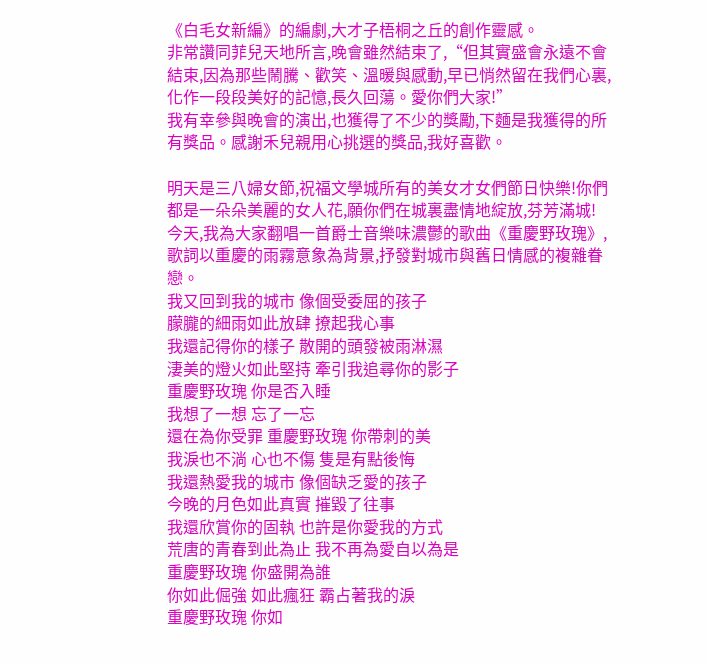《白毛女新編》的編劇,大才子梧桐之丘的創作靈感。
非常讚同菲兒天地所言,晚會雖然結束了,“但其實盛會永遠不會結束,因為那些鬧騰、歡笑、溫暖與感動,早已悄然留在我們心裏,化作一段段美好的記憶,長久回蕩。愛你們大家!”
我有幸參與晚會的演出,也獲得了不少的獎勵,下麵是我獲得的所有獎品。感謝禾兒親用心挑選的獎品,我好喜歡。

明天是三八婦女節,祝福文學城所有的美女才女們節日快樂!你們都是一朵朵美麗的女人花,願你們在城裏盡情地綻放,芬芳滿城!
今天,我為大家翻唱一首爵士音樂味濃鬱的歌曲《重慶野玫瑰》,歌詞以重慶的雨霧意象為背景,抒發對城市與舊日情感的複雜眷戀。
我又回到我的城市 像個受委屈的孩子
朦朧的細雨如此放肆 撩起我心事
我還記得你的樣子 散開的頭發被雨淋濕
淒美的燈火如此堅持 牽引我追尋你的影子
重慶野玫瑰 你是否入睡
我想了一想 忘了一忘
還在為你受罪 重慶野玫瑰 你帶刺的美
我淚也不淌 心也不傷 隻是有點後悔
我還熱愛我的城市 像個缺乏愛的孩子
今晚的月色如此真實 摧毀了往事
我還欣賞你的固執 也許是你愛我的方式
荒唐的青春到此為止 我不再為愛自以為是
重慶野玫瑰 你盛開為誰
你如此倔強 如此瘋狂 霸占著我的淚
重慶野玫瑰 你如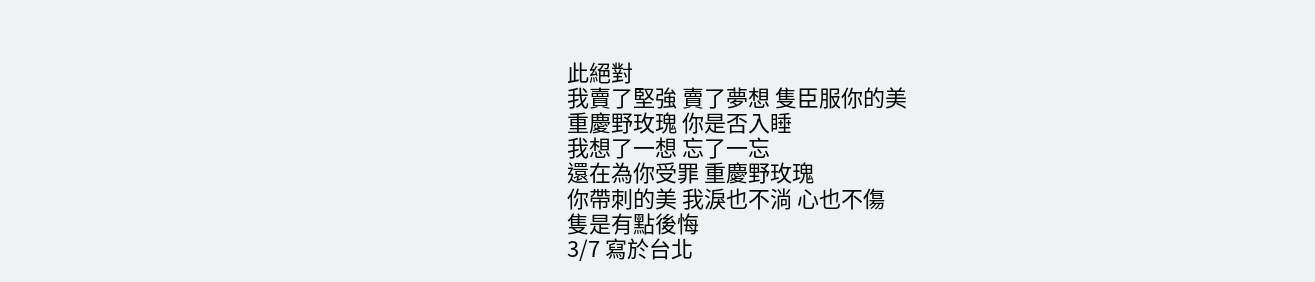此絕對
我賣了堅強 賣了夢想 隻臣服你的美
重慶野玫瑰 你是否入睡
我想了一想 忘了一忘
還在為你受罪 重慶野玫瑰
你帶刺的美 我淚也不淌 心也不傷
隻是有點後悔
3/7 寫於台北